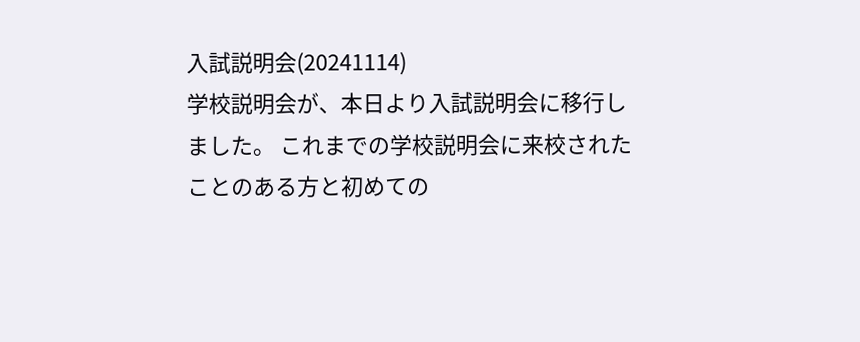入試説明会(20241114)
学校説明会が、本日より入試説明会に移行しました。 これまでの学校説明会に来校されたことのある方と初めての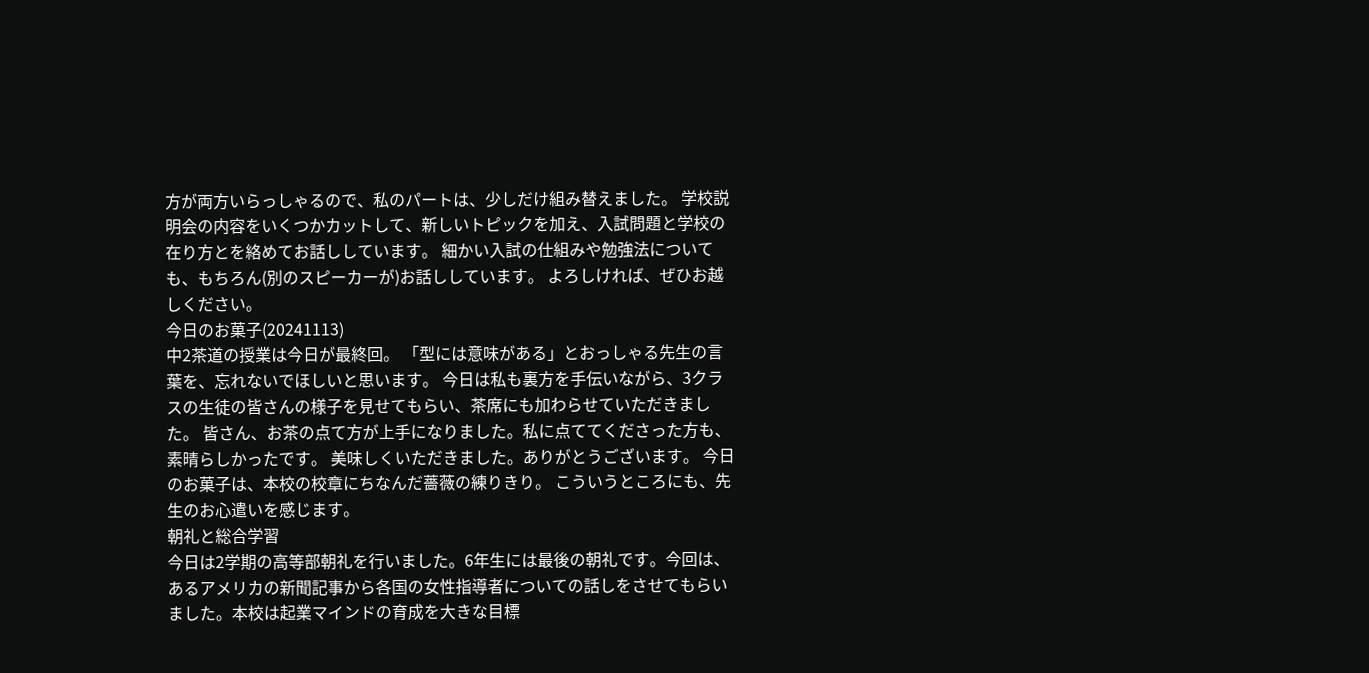方が両方いらっしゃるので、私のパートは、少しだけ組み替えました。 学校説明会の内容をいくつかカットして、新しいトピックを加え、入試問題と学校の在り方とを絡めてお話ししています。 細かい入試の仕組みや勉強法についても、もちろん(別のスピーカーが)お話ししています。 よろしければ、ぜひお越しください。
今日のお菓子(20241113)
中2茶道の授業は今日が最終回。 「型には意味がある」とおっしゃる先生の言葉を、忘れないでほしいと思います。 今日は私も裏方を手伝いながら、3クラスの生徒の皆さんの様子を見せてもらい、茶席にも加わらせていただきました。 皆さん、お茶の点て方が上手になりました。私に点ててくださった方も、素晴らしかったです。 美味しくいただきました。ありがとうございます。 今日のお菓子は、本校の校章にちなんだ薔薇の練りきり。 こういうところにも、先生のお心遣いを感じます。
朝礼と総合学習
今日は2学期の高等部朝礼を行いました。6年生には最後の朝礼です。今回は、あるアメリカの新聞記事から各国の女性指導者についての話しをさせてもらいました。本校は起業マインドの育成を大きな目標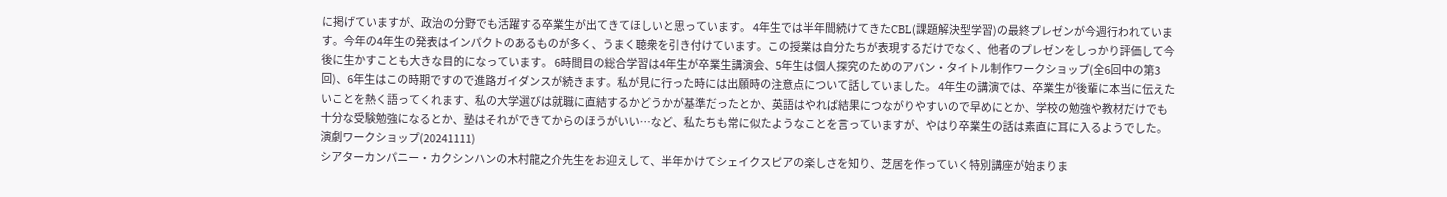に掲げていますが、政治の分野でも活躍する卒業生が出てきてほしいと思っています。 4年生では半年間続けてきたCBL(課題解決型学習)の最終プレゼンが今週行われています。今年の4年生の発表はインパクトのあるものが多く、うまく聴衆を引き付けています。この授業は自分たちが表現するだけでなく、他者のプレゼンをしっかり評価して今後に生かすことも大きな目的になっています。 6時間目の総合学習は4年生が卒業生講演会、5年生は個人探究のためのアバン・タイトル制作ワークショップ(全6回中の第3回)、6年生はこの時期ですので進路ガイダンスが続きます。私が見に行った時には出願時の注意点について話していました。 4年生の講演では、卒業生が後輩に本当に伝えたいことを熱く語ってくれます、私の大学選びは就職に直結するかどうかが基準だったとか、英語はやれば結果につながりやすいので早めにとか、学校の勉強や教材だけでも十分な受験勉強になるとか、塾はそれができてからのほうがいい…など、私たちも常に似たようなことを言っていますが、やはり卒業生の話は素直に耳に入るようでした。
演劇ワークショップ(20241111)
シアターカンパニー・カクシンハンの木村龍之介先生をお迎えして、半年かけてシェイクスピアの楽しさを知り、芝居を作っていく特別講座が始まりま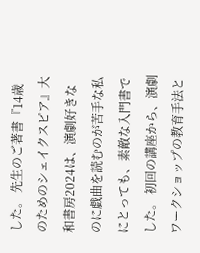した。 先生のご著書『14歳のためのシェイクスピア』大和書房2024は、演劇好きなのに戯曲を読むのが苦手な私にとっても、素敵な入門書でした。 初回の講座から、演劇ワークショップの教育手法と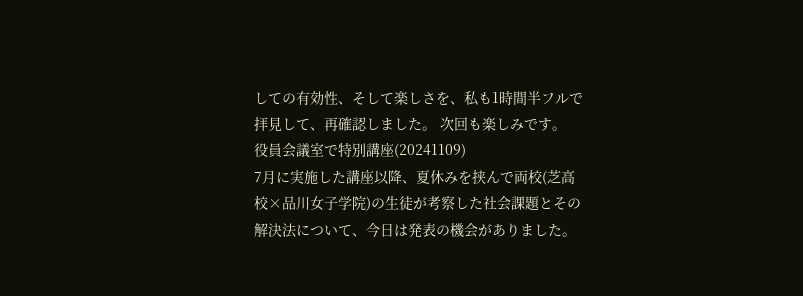しての有効性、そして楽しさを、私も1時間半フルで拝見して、再確認しました。 次回も楽しみです。
役員会議室で特別講座(20241109)
7月に実施した講座以降、夏休みを挟んで両校(芝高校×品川女子学院)の生徒が考察した社会課題とその解決法について、今日は発表の機会がありました。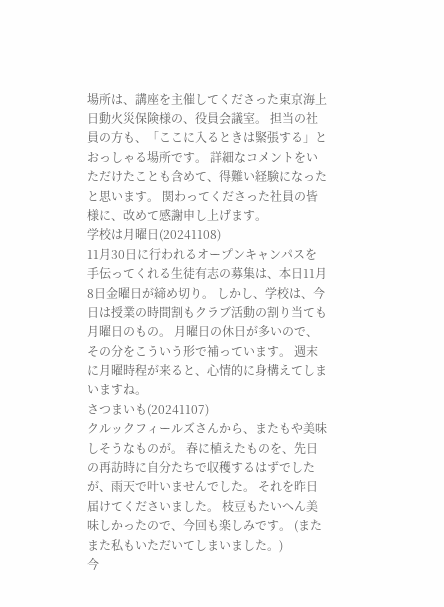場所は、講座を主催してくださった東京海上日動火災保険様の、役員会議室。 担当の社員の方も、「ここに入るときは緊張する」とおっしゃる場所です。 詳細なコメントをいただけたことも含めて、得難い経験になったと思います。 関わってくださった社員の皆様に、改めて感謝申し上げます。
学校は月曜日(20241108)
11月30日に行われるオープンキャンパスを手伝ってくれる生徒有志の募集は、本日11月8日金曜日が締め切り。 しかし、学校は、今日は授業の時間割もクラブ活動の割り当ても月曜日のもの。 月曜日の休日が多いので、その分をこういう形で補っています。 週末に月曜時程が来ると、心情的に身構えてしまいますね。
さつまいも(20241107)
クルックフィールズさんから、またもや美味しそうなものが。 春に植えたものを、先日の再訪時に自分たちで収穫するはずでしたが、雨天で叶いませんでした。 それを昨日届けてくださいました。 枝豆もたいへん美味しかったので、今回も楽しみです。 (またまた私もいただいてしまいました。)
今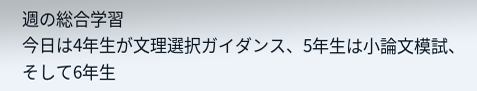週の総合学習
今日は4年生が文理選択ガイダンス、5年生は小論文模試、そして6年生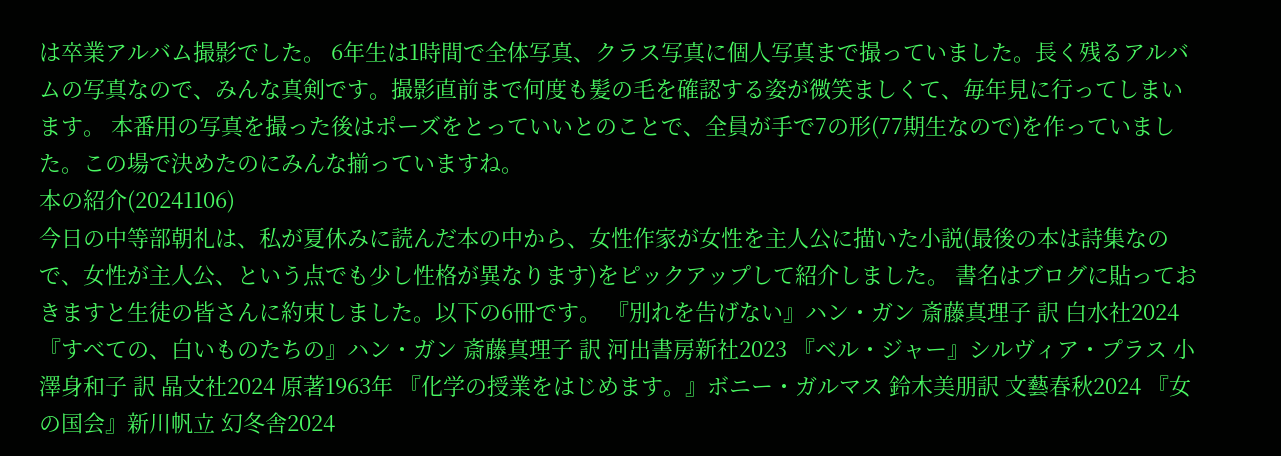は卒業アルバム撮影でした。 6年生は1時間で全体写真、クラス写真に個人写真まで撮っていました。長く残るアルバムの写真なので、みんな真剣です。撮影直前まで何度も髪の毛を確認する姿が微笑ましくて、毎年見に行ってしまいます。 本番用の写真を撮った後はポーズをとっていいとのことで、全員が手で7の形(77期生なので)を作っていました。この場で決めたのにみんな揃っていますね。
本の紹介(20241106)
今日の中等部朝礼は、私が夏休みに読んだ本の中から、女性作家が女性を主人公に描いた小説(最後の本は詩集なので、女性が主人公、という点でも少し性格が異なります)をピックアップして紹介しました。 書名はブログに貼っておきますと生徒の皆さんに約束しました。以下の6冊です。 『別れを告げない』ハン・ガン 斎藤真理子 訳 白水社2024 『すべての、白いものたちの』ハン・ガン 斎藤真理子 訳 河出書房新社2023 『ベル・ジャー』シルヴィア・プラス 小澤身和子 訳 晶文社2024 原著1963年 『化学の授業をはじめます。』ボニー・ガルマス 鈴木美朋訳 文藝春秋2024 『女の国会』新川帆立 幻冬舎2024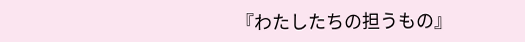『わたしたちの担うもの』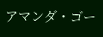アマンダ・ゴー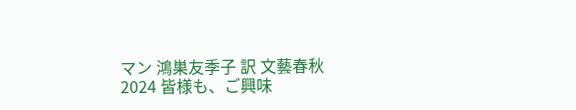マン 鴻巣友季子 訳 文藝春秋2024 皆様も、ご興味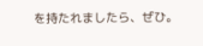を持たれましたら、ぜひ。